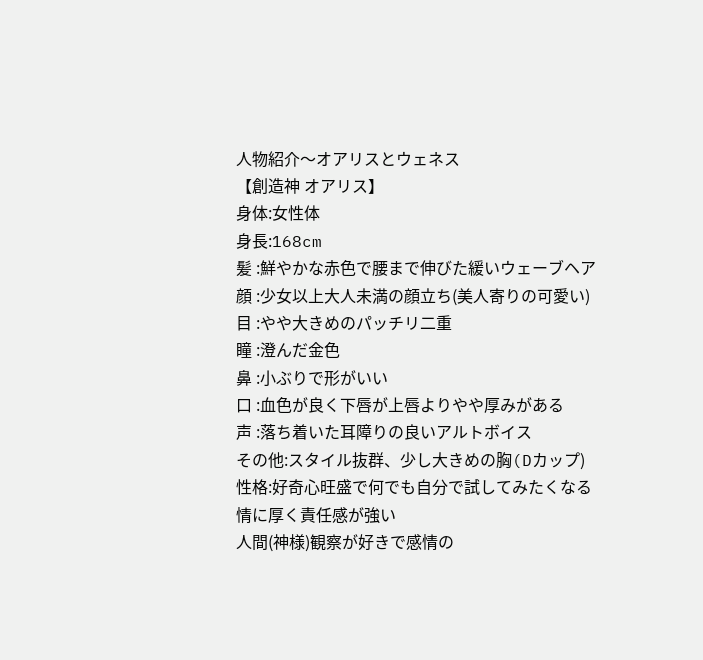人物紹介〜オアリスとウェネス
【創造神 オアリス】
身体:女性体
身長:168cm
髪 :鮮やかな赤色で腰まで伸びた緩いウェーブヘア
顔 :少女以上大人未満の顔立ち(美人寄りの可愛い)
目 :やや大きめのパッチリ二重
瞳 :澄んだ金色
鼻 :小ぶりで形がいい
口 :血色が良く下唇が上唇よりやや厚みがある
声 :落ち着いた耳障りの良いアルトボイス
その他:スタイル抜群、少し大きめの胸(Dカップ)
性格:好奇心旺盛で何でも自分で試してみたくなる
情に厚く責任感が強い
人間(神様)観察が好きで感情の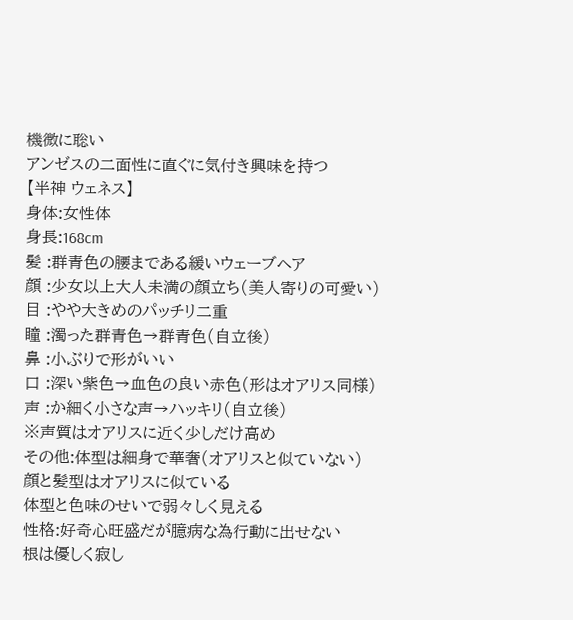機微に聡い
アンゼスの二面性に直ぐに気付き興味を持つ
【半神 ウェネス】
身体:女性体
身長:168cm
髪 :群青色の腰まである緩いウェーブヘア
顔 :少女以上大人未満の顔立ち(美人寄りの可愛い)
目 :やや大きめのパッチリ二重
瞳 :濁った群青色→群青色(自立後)
鼻 :小ぶりで形がいい
口 :深い紫色→血色の良い赤色(形はオアリス同様)
声 :か細く小さな声→ハッキリ(自立後)
※声質はオアリスに近く少しだけ高め
その他:体型は細身で華奢(オアリスと似ていない)
顔と髪型はオアリスに似ている
体型と色味のせいで弱々しく見える
性格:好奇心旺盛だが臆病な為行動に出せない
根は優しく寂し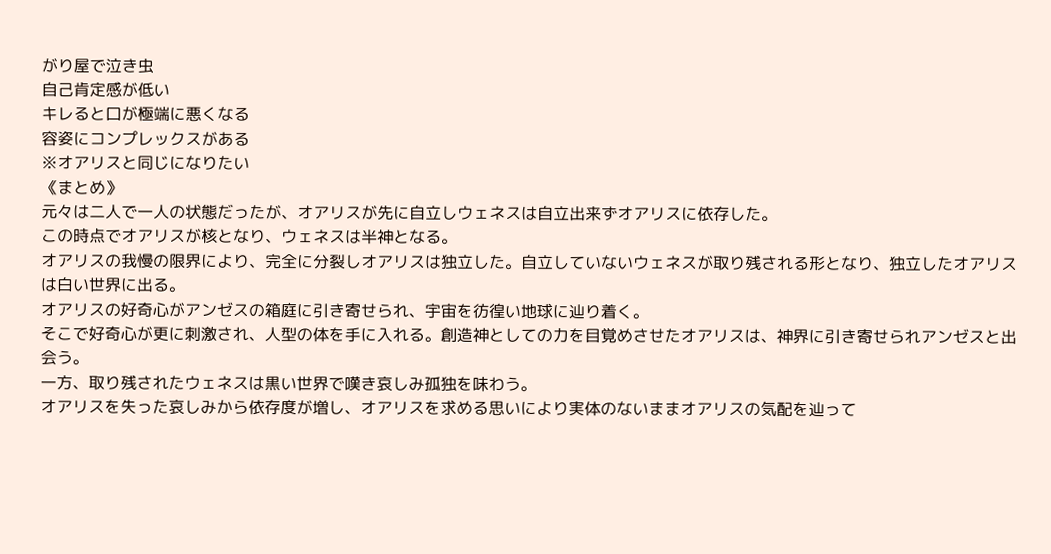がり屋で泣き虫
自己肯定感が低い
キレると口が極端に悪くなる
容姿にコンプレックスがある
※オアリスと同じになりたい
《まとめ》
元々は二人で一人の状態だったが、オアリスが先に自立しウェネスは自立出来ずオアリスに依存した。
この時点でオアリスが核となり、ウェネスは半神となる。
オアリスの我慢の限界により、完全に分裂しオアリスは独立した。自立していないウェネスが取り残される形となり、独立したオアリスは白い世界に出る。
オアリスの好奇心がアンゼスの箱庭に引き寄せられ、宇宙を彷徨い地球に辿り着く。
そこで好奇心が更に刺激され、人型の体を手に入れる。創造神としての力を目覚めさせたオアリスは、神界に引き寄せられアンゼスと出会う。
一方、取り残されたウェネスは黒い世界で嘆き哀しみ孤独を味わう。
オアリスを失った哀しみから依存度が増し、オアリスを求める思いにより実体のないままオアリスの気配を辿って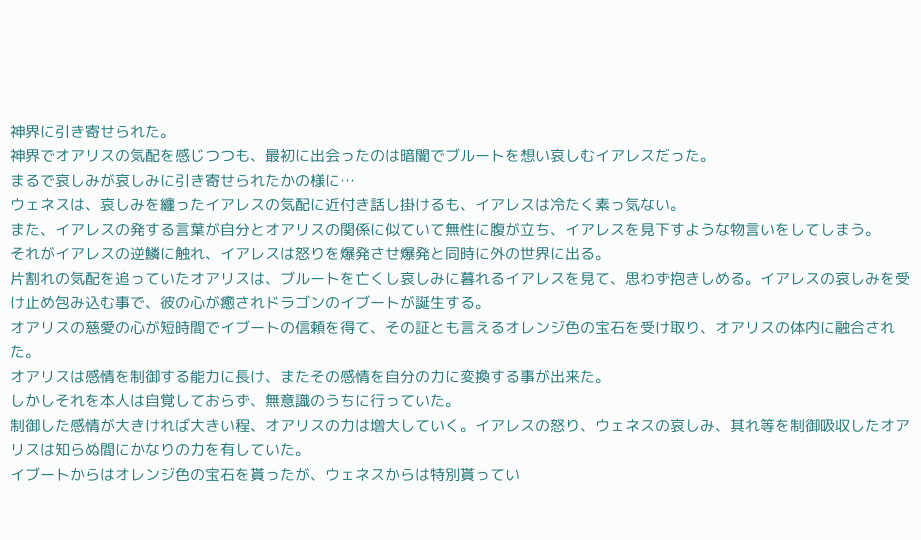神界に引き寄せられた。
神界でオアリスの気配を感じつつも、最初に出会ったのは暗闇でブルートを想い哀しむイアレスだった。
まるで哀しみが哀しみに引き寄せられたかの様に…
ウェネスは、哀しみを纏ったイアレスの気配に近付き話し掛けるも、イアレスは冷たく素っ気ない。
また、イアレスの発する言葉が自分とオアリスの関係に似ていて無性に腹が立ち、イアレスを見下すような物言いをしてしまう。
それがイアレスの逆鱗に触れ、イアレスは怒りを爆発させ爆発と同時に外の世界に出る。
片割れの気配を追っていたオアリスは、ブルートを亡くし哀しみに暮れるイアレスを見て、思わず抱きしめる。イアレスの哀しみを受け止め包み込む事で、彼の心が癒されドラゴンのイブートが誕生する。
オアリスの慈愛の心が短時間でイブートの信頼を得て、その証とも言えるオレンジ色の宝石を受け取り、オアリスの体内に融合された。
オアリスは感情を制御する能力に長け、またその感情を自分の力に変換する事が出来た。
しかしそれを本人は自覚しておらず、無意識のうちに行っていた。
制御した感情が大きければ大きい程、オアリスの力は増大していく。イアレスの怒り、ウェネスの哀しみ、其れ等を制御吸収したオアリスは知らぬ間にかなりの力を有していた。
イブートからはオレンジ色の宝石を貰ったが、ウェネスからは特別貰ってい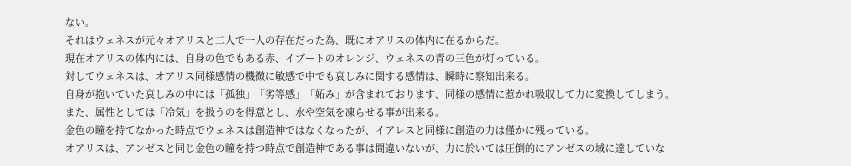ない。
それはウェネスが元々オアリスと二人で一人の存在だった為、既にオアリスの体内に在るからだ。
現在オアリスの体内には、自身の色でもある赤、イブートのオレンジ、ウェネスの青の三色が灯っている。
対してウェネスは、オアリス同様感情の機微に敏感で中でも哀しみに関する感情は、瞬時に察知出来る。
自身が抱いていた哀しみの中には「孤独」「劣等感」「妬み」が含まれております、同様の感情に惹かれ吸収して力に変換してしまう。
また、属性としては「冷気」を扱うのを得意とし、水や空気を凍らせる事が出来る。
金色の瞳を持てなかった時点でウェネスは創造神ではなくなったが、イアレスと同様に創造の力は僅かに残っている。
オアリスは、アンゼスと同じ金色の瞳を持つ時点で創造神である事は間違いないが、力に於いては圧倒的にアンゼスの域に達していな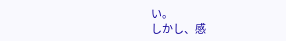い。
しかし、感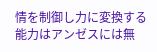情を制御し力に変換する能力はアンゼスには無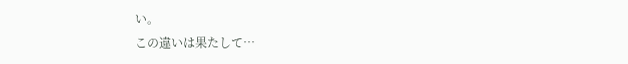い。
この違いは果たして…